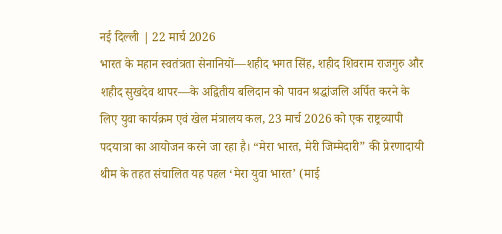नई दिल्ली | 22 मार्च 2026
भारत के महान स्वतंत्रता सेनानियों—शहीद भगत सिंह, शहीद शिवराम राजगुरु और शहीद सुखदेव थापर—के अद्वितीय बलिदान को पावन श्रद्धांजलि अर्पित करने के लिए युवा कार्यक्रम एवं खेल मंत्रालय कल, 23 मार्च 2026 को एक राष्ट्रव्यापी पदयात्रा का आयोजन करने जा रहा है। “मेरा भारत, मेरी जिम्मेदारी” की प्रेरणादायी थीम के तहत संचालित यह पहल ‘मेरा युवा भारत’ (माई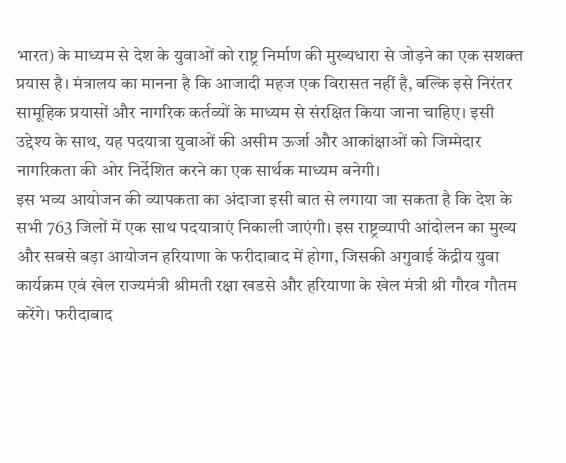भारत) के माध्यम से देश के युवाओं को राष्ट्र निर्माण की मुख्यधारा से जोड़ने का एक सशक्त प्रयास है। मंत्रालय का मानना है कि आजादी महज एक विरासत नहीं है, बल्कि इसे निरंतर सामूहिक प्रयासों और नागरिक कर्तव्यों के माध्यम से संरक्षित किया जाना चाहिए। इसी उद्देश्य के साथ, यह पदयात्रा युवाओं की असीम ऊर्जा और आकांक्षाओं को जिम्मेदार नागरिकता की ओर निर्देशित करने का एक सार्थक माध्यम बनेगी।
इस भव्य आयोजन की व्यापकता का अंदाजा इसी बात से लगाया जा सकता है कि देश के सभी 763 जिलों में एक साथ पदयात्राएं निकाली जाएंगी। इस राष्ट्रव्यापी आंदोलन का मुख्य और सबसे बड़ा आयोजन हरियाणा के फरीदाबाद में होगा, जिसकी अगुवाई केंद्रीय युवा कार्यक्रम एवं खेल राज्यमंत्री श्रीमती रक्षा खडसे और हरियाणा के खेल मंत्री श्री गौरव गौतम करेंगे। फरीदाबाद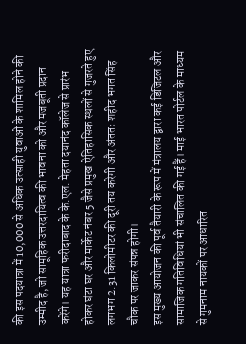की इस पदयात्रा में 10,000 से अधिक उत्साही युवाओं के शामिल होने की उम्मीद है, जो सामूहिक उत्तरदायित्व की भावना को और मजबूती प्रदान करेंगे। यह यात्रा फरीदाबाद के के.एल. मेहता दयानंद कॉलेज से प्रारंभ होकर घंटा घर और मार्केट नंबर 5 जैसे प्रमुख ऐतिहासिक स्थलों से गुजरते हुए लगभग 2.31 किलोमीटर की दूरी तय करेगी और अंततः शहीद भगत सिंह चौक पर जाकर संपन्न होगी।
इस मुख्य आयोजन की पूर्व तैयारी के रूप में मंत्रालय द्वारा कई डिजिटल और सामाजिक गतिविधियां भी संचालित की गई हैं। माई भारत पोर्टल के माध्यम से गुमनाम नायकों पर आधारित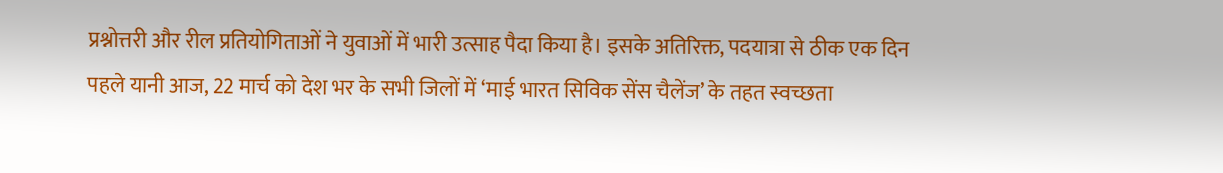प्रश्नोत्तरी और रील प्रतियोगिताओं ने युवाओं में भारी उत्साह पैदा किया है। इसके अतिरिक्त, पदयात्रा से ठीक एक दिन पहले यानी आज, 22 मार्च को देश भर के सभी जिलों में ‘माई भारत सिविक सेंस चैलेंज’ के तहत स्वच्छता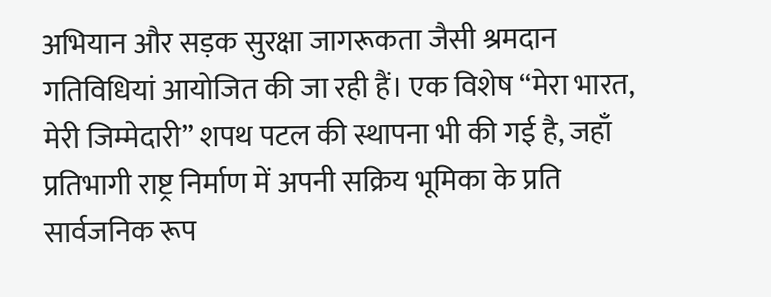अभियान और सड़क सुरक्षा जागरूकता जैसी श्रमदान गतिविधियां आयोजित की जा रही हैं। एक विशेष “मेरा भारत, मेरी जिम्मेदारी” शपथ पटल की स्थापना भी की गई है, जहाँ प्रतिभागी राष्ट्र निर्माण में अपनी सक्रिय भूमिका के प्रति सार्वजनिक रूप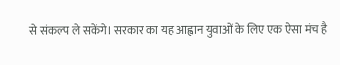से संकल्प ले सकेंगे। सरकार का यह आह्वान युवाओं के लिए एक ऐसा मंच है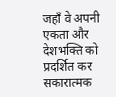जहाँ वे अपनी एकता और देशभक्ति को प्रदर्शित कर सकारात्मक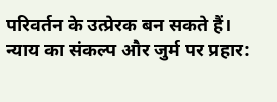परिवर्तन के उत्प्रेरक बन सकते हैं।
न्याय का संकल्प और जुर्म पर प्रहार: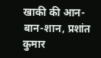खाकी की आन-बान-शान, प्रशांत कुमार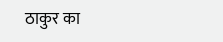ठाकुर का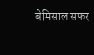बेमिसाल सफर